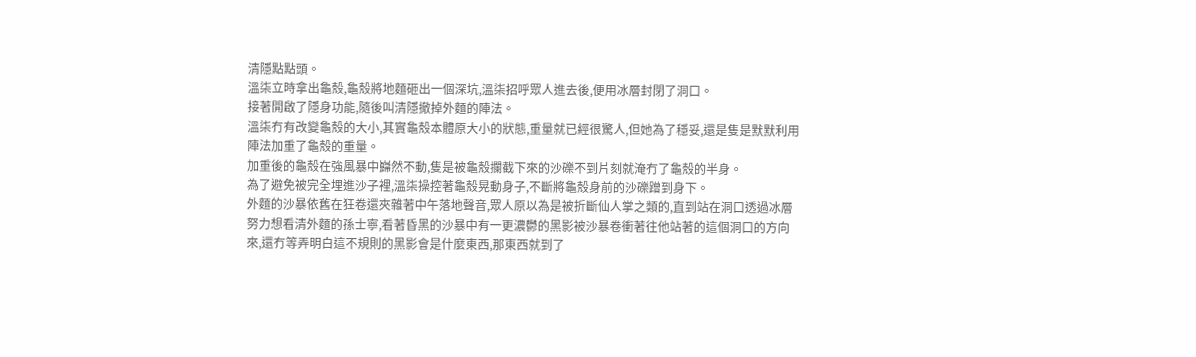清隱點點頭。
溫柒立時拿出龜殼,龜殼將地麵砸出一個深坑,溫柒招呼眾人進去後,便用冰層封閉了洞口。
接著開啟了隱身功能,隨後叫清隱撤掉外麵的陣法。
溫柒冇有改變龜殼的大小,其實龜殼本體原大小的狀態,重量就已經很驚人,但她為了穩妥,還是隻是默默利用陣法加重了龜殼的重量。
加重後的龜殼在強風暴中巋然不動,隻是被龜殼攔截下來的沙礫不到片刻就淹冇了龜殼的半身。
為了避免被完全埋進沙子裡,溫柒操控著龜殼晃動身子,不斷將龜殼身前的沙礫蹭到身下。
外麵的沙暴依舊在狂卷還夾雜著中午落地聲音,眾人原以為是被折斷仙人掌之類的,直到站在洞口透過冰層努力想看清外麵的孫士寧,看著昏黑的沙暴中有一更濃鬱的黑影被沙暴卷衝著往他站著的這個洞口的方向來,還冇等弄明白這不規則的黑影會是什麼東西,那東西就到了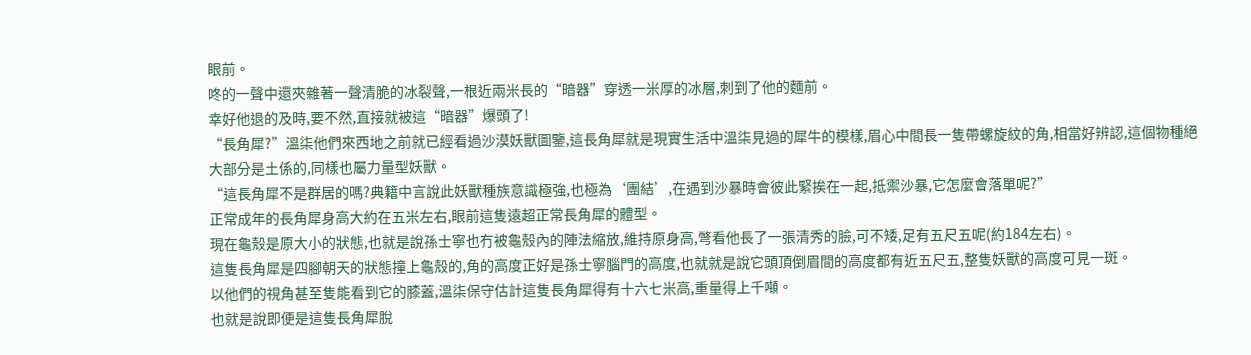眼前。
咚的一聲中還夾雜著一聲清脆的冰裂聲,一根近兩米長的“暗器”穿透一米厚的冰層,刺到了他的麵前。
幸好他退的及時,要不然,直接就被這“暗器”爆頭了!
“長角犀?”溫柒他們來西地之前就已經看過沙漠妖獸圖鑒,這長角犀就是現實生活中溫柒見過的犀牛的模樣,眉心中間長一隻帶螺旋紋的角,相當好辨認,這個物種絕大部分是土係的,同樣也屬力量型妖獸。
“這長角犀不是群居的嗎?典籍中言說此妖獸種族意識極強,也極為‘團結’,在遇到沙暴時會彼此緊挨在一起,抵禦沙暴,它怎麼會落單呢?”
正常成年的長角犀身高大約在五米左右,眼前這隻遠超正常長角犀的體型。
現在龜殼是原大小的狀態,也就是說孫士寧也冇被龜殼內的陣法縮放,維持原身高,彆看他長了一張清秀的臉,可不矮,足有五尺五呢(約184左右)。
這隻長角犀是四腳朝天的狀態撞上龜殼的,角的高度正好是孫士寧腦門的高度,也就就是說它頭頂倒眉間的高度都有近五尺五,整隻妖獸的高度可見一斑。
以他們的視角甚至隻能看到它的膝蓋,溫柒保守估計這隻長角犀得有十六七米高,重量得上千噸。
也就是說即便是這隻長角犀脫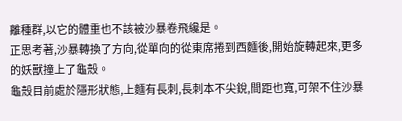離種群,以它的體重也不該被沙暴卷飛纔是。
正思考著,沙暴轉換了方向,從單向的從東席捲到西麵後,開始旋轉起來,更多的妖獸撞上了龜殼。
龜殼目前處於隱形狀態,上麵有長刺,長刺本不尖銳,間距也寬,可架不住沙暴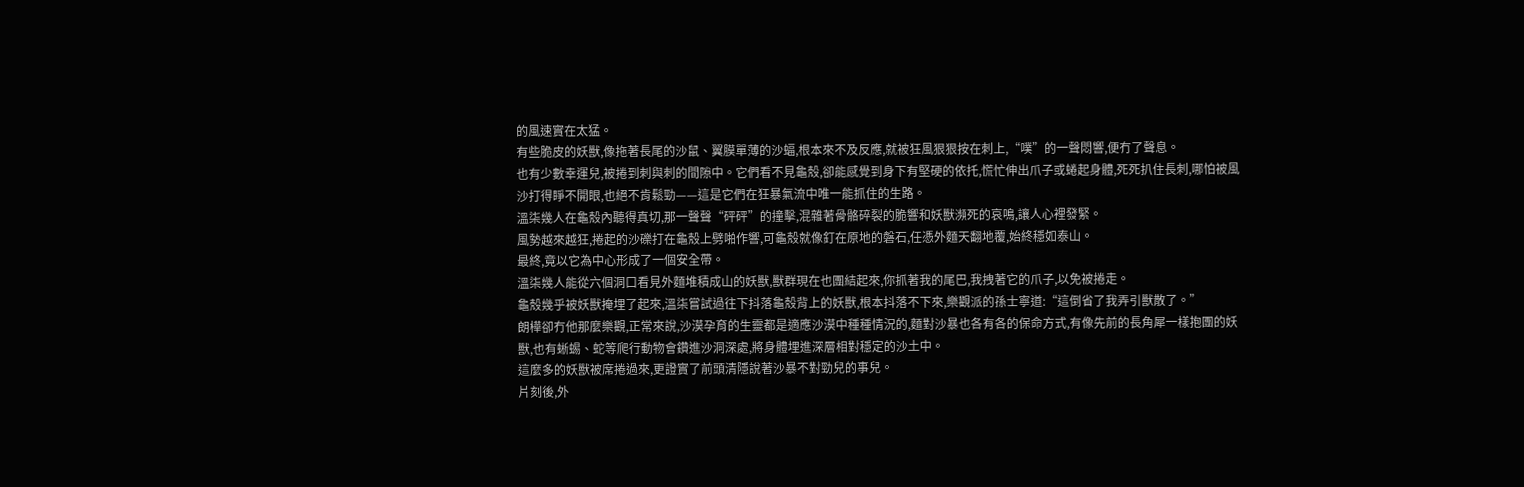的風速實在太猛。
有些脆皮的妖獸,像拖著長尾的沙鼠、翼膜單薄的沙蝠,根本來不及反應,就被狂風狠狠按在刺上,“噗”的一聲悶響,便冇了聲息。
也有少數幸運兒,被捲到刺與刺的間隙中。它們看不見龜殼,卻能感覺到身下有堅硬的依托,慌忙伸出爪子或蜷起身體,死死扒住長刺,哪怕被風沙打得睜不開眼,也絕不肯鬆勁——這是它們在狂暴氣流中唯一能抓住的生路。
溫柒幾人在龜殼內聽得真切,那一聲聲“砰砰”的撞擊,混雜著骨骼碎裂的脆響和妖獸瀕死的哀鳴,讓人心裡發緊。
風勢越來越狂,捲起的沙礫打在龜殼上劈啪作響,可龜殼就像釘在原地的磐石,任憑外麵天翻地覆,始終穩如泰山。
最終,竟以它為中心形成了一個安全帶。
溫柒幾人能從六個洞口看見外麵堆積成山的妖獸,獸群現在也團結起來,你抓著我的尾巴,我拽著它的爪子,以免被捲走。
龜殼幾乎被妖獸掩埋了起來,溫柒嘗試過往下抖落龜殼背上的妖獸,根本抖落不下來,樂觀派的孫士寧道:“這倒省了我弄引獸散了。”
朗樺卻冇他那麼樂觀,正常來說,沙漠孕育的生靈都是適應沙漠中種種情況的,麵對沙暴也各有各的保命方式,有像先前的長角犀一樣抱團的妖獸,也有蜥蜴、蛇等爬行動物會鑽進沙洞深處,將身體埋進深層相對穩定的沙土中。
這麼多的妖獸被席捲過來,更證實了前頭清隱說著沙暴不對勁兒的事兒。
片刻後,外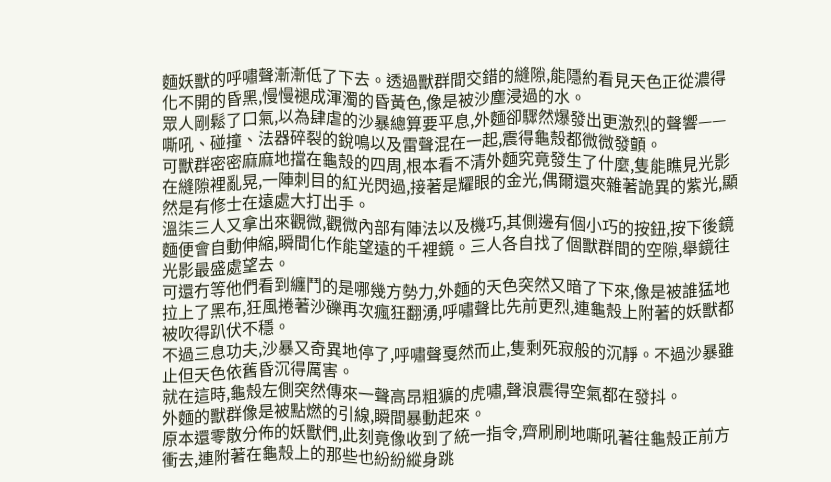麵妖獸的呼嘯聲漸漸低了下去。透過獸群間交錯的縫隙,能隱約看見天色正從濃得化不開的昏黑,慢慢褪成渾濁的昏黃色,像是被沙塵浸過的水。
眾人剛鬆了口氣,以為肆虐的沙暴總算要平息,外麵卻驟然爆發出更激烈的聲響——嘶吼、碰撞、法器碎裂的銳鳴以及雷聲混在一起,震得龜殼都微微發顫。
可獸群密密麻麻地擋在龜殼的四周,根本看不清外麵究竟發生了什麼,隻能瞧見光影在縫隙裡亂晃,一陣刺目的紅光閃過,接著是耀眼的金光,偶爾還夾雜著詭異的紫光,顯然是有修士在遠處大打出手。
溫柒三人又拿出來觀微,觀微內部有陣法以及機巧,其側邊有個小巧的按鈕,按下後鏡麵便會自動伸縮,瞬間化作能望遠的千裡鏡。三人各自找了個獸群間的空隙,舉鏡往光影最盛處望去。
可還冇等他們看到纏鬥的是哪幾方勢力,外麵的天色突然又暗了下來,像是被誰猛地拉上了黑布,狂風捲著沙礫再次瘋狂翻湧,呼嘯聲比先前更烈,連龜殼上附著的妖獸都被吹得趴伏不穩。
不過三息功夫,沙暴又奇異地停了,呼嘯聲戛然而止,隻剩死寂般的沉靜。不過沙暴雖止但天色依舊昏沉得厲害。
就在這時,龜殼左側突然傳來一聲高昂粗獷的虎嘯,聲浪震得空氣都在發抖。
外麵的獸群像是被點燃的引線,瞬間暴動起來。
原本還零散分佈的妖獸們,此刻竟像收到了統一指令,齊刷刷地嘶吼著往龜殼正前方衝去,連附著在龜殼上的那些也紛紛縱身跳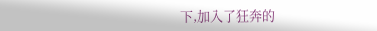下,加入了狂奔的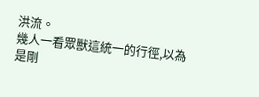洪流。
幾人一看眾獸這統一的行徑,以為是剛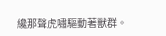纔那聲虎嘯驅動著獸群。